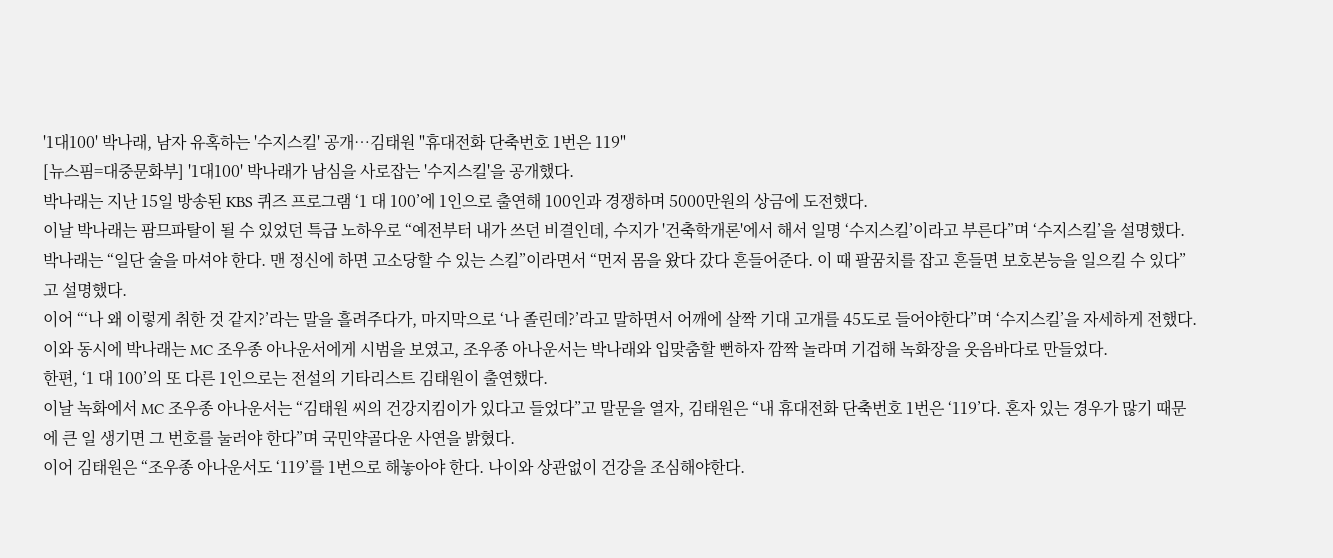'1대100' 박나래, 남자 유혹하는 '수지스킬' 공개…김태원 "휴대전화 단축번호 1번은 119"
[뉴스핌=대중문화부] '1대100' 박나래가 남심을 사로잡는 '수지스킬'을 공개했다.
박나래는 지난 15일 방송된 KBS 퀴즈 프로그램 ‘1 대 100’에 1인으로 출연해 100인과 경쟁하며 5000만원의 상금에 도전했다.
이날 박나래는 팜므파탈이 될 수 있었던 특급 노하우로 “예전부터 내가 쓰던 비결인데, 수지가 '건축학개론'에서 해서 일명 ‘수지스킬’이라고 부른다”며 ‘수지스킬’을 설명했다.
박나래는 “일단 술을 마셔야 한다. 맨 정신에 하면 고소당할 수 있는 스킬”이라면서 “먼저 몸을 왔다 갔다 흔들어준다. 이 때 팔꿈치를 잡고 흔들면 보호본능을 일으킬 수 있다”고 설명했다.
이어 “‘나 왜 이렇게 취한 것 같지?’라는 말을 흘려주다가, 마지막으로 ‘나 졸린데?’라고 말하면서 어깨에 살짝 기대 고개를 45도로 들어야한다”며 ‘수지스킬’을 자세하게 전했다.
이와 동시에 박나래는 MC 조우종 아나운서에게 시범을 보였고, 조우종 아나운서는 박나래와 입맞춤할 뻔하자 깜짝 놀라며 기겁해 녹화장을 웃음바다로 만들었다.
한편, ‘1 대 100’의 또 다른 1인으로는 전설의 기타리스트 김태원이 출연했다.
이날 녹화에서 MC 조우종 아나운서는 “김태원 씨의 건강지킴이가 있다고 들었다”고 말문을 열자, 김태원은 “내 휴대전화 단축번호 1번은 ‘119’다. 혼자 있는 경우가 많기 때문에 큰 일 생기면 그 번호를 눌러야 한다”며 국민약골다운 사연을 밝혔다.
이어 김태원은 “조우종 아나운서도 ‘119’를 1번으로 해놓아야 한다. 나이와 상관없이 건강을 조심해야한다.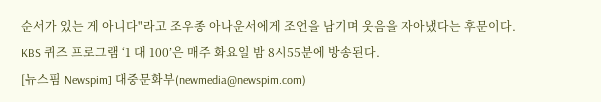순서가 있는 게 아니다"라고 조우종 아나운서에게 조언을 남기며 웃음을 자아냈다는 후문이다.
KBS 퀴즈 프로그램 ‘1 대 100’은 매주 화요일 밤 8시55분에 방송된다.
[뉴스핌 Newspim] 대중문화부(newmedia@newspim.com)